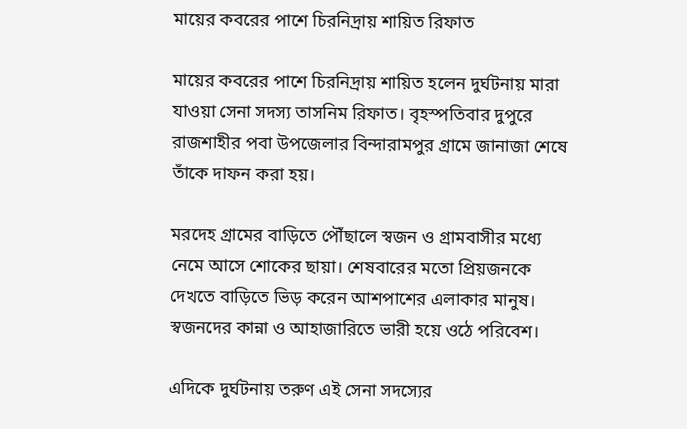মায়ের কবরের পাশে চিরনিদ্রায় শায়িত রিফাত

মায়ের কবরের পাশে চিরনিদ্রায় শায়িত হলেন দুর্ঘটনায় মারা যাওয়া সেনা সদস্য তাসনিম রিফাত। বৃহস্পতিবার দুপুরে রাজশাহীর পবা উপজেলার বিন্দারামপুর গ্রামে জানাজা শেষে তাঁকে দাফন করা হয়।

মরদেহ গ্রামের বাড়িতে পৌঁছালে স্বজন ও গ্রামবাসীর মধ্যে নেমে আসে শোকের ছায়া। শেষবারের মতো প্রিয়জনকে দেখতে বাড়িতে ভিড় করেন আশপাশের এলাকার মানুষ। স্বজনদের কান্না ও আহাজারিতে ভারী হয়ে ওঠে পরিবেশ।

এদিকে দুর্ঘটনায় তরুণ এই সেনা সদস্যের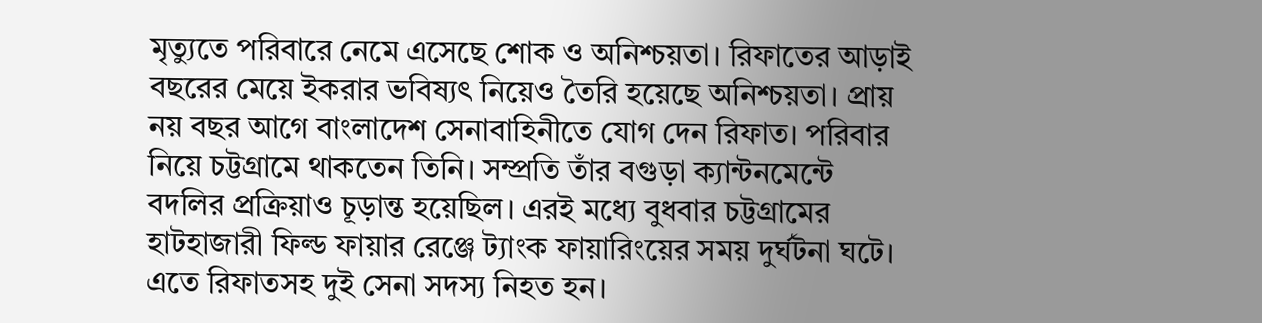মৃত্যুতে পরিবারে নেমে এসেছে শোক ও অনিশ্চয়তা। রিফাতের আড়াই বছরের মেয়ে ইকরার ভবিষ্যৎ নিয়েও তৈরি হয়েছে অনিশ্চয়তা। প্রায় নয় বছর আগে বাংলাদেশ সেনাবাহিনীতে যোগ দেন রিফাত। পরিবার নিয়ে চট্টগ্রামে থাকতেন তিনি। সম্প্রতি তাঁর বগুড়া ক্যান্টনমেন্টে বদলির প্রক্রিয়াও চূড়ান্ত হয়েছিল। এরই মধ্যে বুধবার চট্টগ্রামের হাটহাজারী ফিল্ড ফায়ার রেঞ্জে ট্যাংক ফায়ারিংয়ের সময় দুর্ঘটনা ঘটে। এতে রিফাতসহ দুই সেনা সদস্য নিহত হন।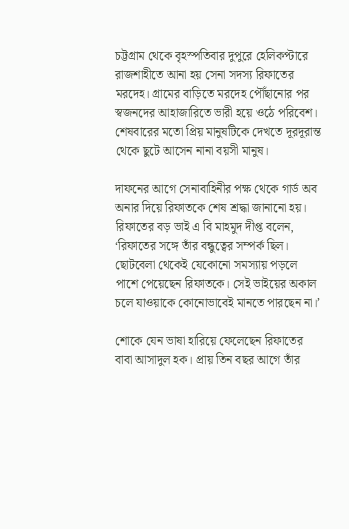চট্টগ্রাম থেকে বৃহস্পতিবার দুপুরে হেলিকপ্টারে রাজশাহীতে আনা হয় সেনা সদস্য রিফাতের মরদেহ। গ্রামের বাড়িতে মরদেহ পৌঁছানোর পর স্বজনদের আহাজারিতে ভারী হয়ে ওঠে পরিবেশ। শেষবারের মতো প্রিয় মানুষটিকে দেখতে দূরদূরান্ত থেকে ছুটে আসেন নানা বয়সী মানুষ।

দাফনের আগে সেনাবাহিনীর পক্ষ থেকে গার্ড অব অনার দিয়ে রিফাতকে শেষ শ্রদ্ধা জানানো হয়। রিফাতের বড় ভাই এ বি মাহমুদ দীপ্ত বলেন, ‘রিফাতের সঙ্গে তাঁর বন্ধুত্বের সম্পর্ক ছিল। ছোটবেলা থেকেই যেকোনো সমস্যায় পড়লে পাশে পেয়েছেন রিফাতকে। সেই ভাইয়ের অকাল চলে যাওয়াকে কোনোভাবেই মানতে পারছেন না।’

শোকে যেন ভাষা হারিয়ে ফেলেছেন রিফাতের বাবা আসাদুল হক। প্রায় তিন বছর আগে তাঁর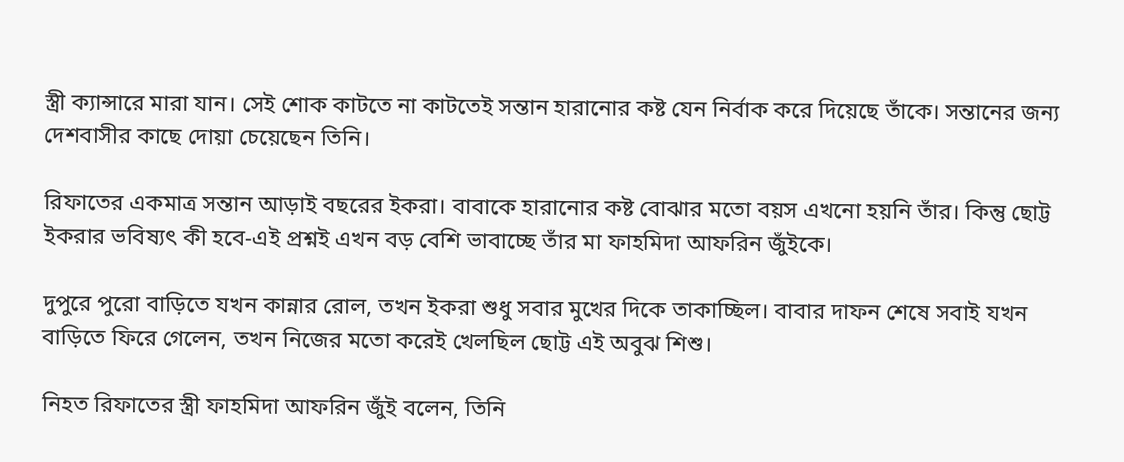স্ত্রী ক্যান্সারে মারা যান। সেই শোক কাটতে না কাটতেই সন্তান হারানোর কষ্ট যেন নির্বাক করে দিয়েছে তাঁকে। সন্তানের জন্য দেশবাসীর কাছে দোয়া চেয়েছেন তিনি।

রিফাতের একমাত্র সন্তান আড়াই বছরের ইকরা। বাবাকে হারানোর কষ্ট বোঝার মতো বয়স এখনো হয়নি তাঁর। কিন্তু ছোট্ট ইকরার ভবিষ্যৎ কী হবে-এই প্রশ্নই এখন বড় বেশি ভাবাচ্ছে তাঁর মা ফাহমিদা আফরিন জুঁইকে।

দুপুরে পুরো বাড়িতে যখন কান্নার রোল, তখন ইকরা শুধু সবার মুখের দিকে তাকাচ্ছিল। বাবার দাফন শেষে সবাই যখন বাড়িতে ফিরে গেলেন, তখন নিজের মতো করেই খেলছিল ছোট্ট এই অবুঝ শিশু।

নিহত রিফাতের স্ত্রী ফাহমিদা আফরিন জুঁই বলেন, তিনি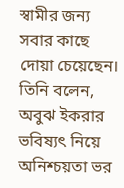স্বামীর জন্য সবার কাছে দোয়া চেয়েছেন। তিনি বলেন, অবুঝ ইকরার ভবিষ্যৎ নিয়ে অনিশ্চয়তা ভর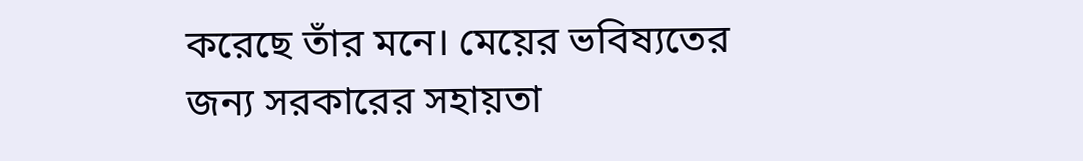করেছে তাঁর মনে। মেয়ের ভবিষ্যতের জন্য সরকারের সহায়তা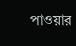পাওয়ার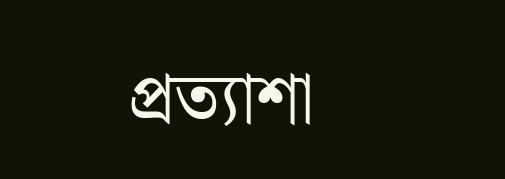প্রত্যাশা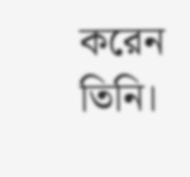করেন তিনি।